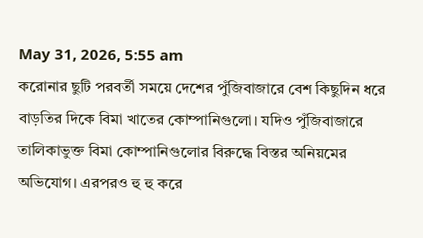May 31, 2026, 5:55 am
করোনার ছুটি পরবর্তী সময়ে দেশের পুঁজিবাজারে বেশ কিছুদিন ধরে বাড়তির দিকে বিমা খাতের কোম্পানিগুলো। যদিও পুঁজিবাজারে তালিকাভুক্ত বিমা কোম্পানিগুলোর বিরুদ্ধে বিস্তর অনিয়মের অভিযোগ। এরপরও হু হু করে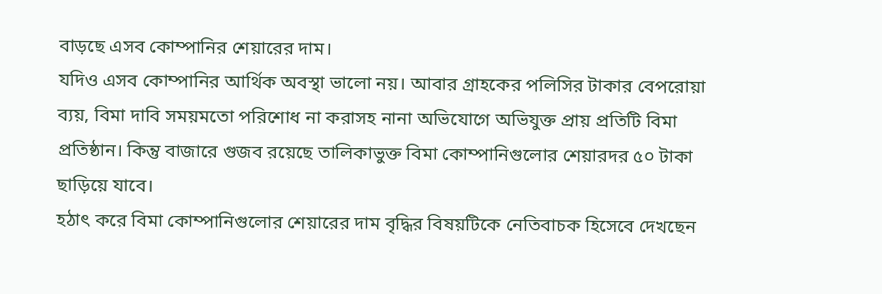বাড়ছে এসব কোম্পানির শেয়ারের দাম।
যদিও এসব কোম্পানির আর্থিক অবস্থা ভালো নয়। আবার গ্রাহকের পলিসির টাকার বেপরোয়া ব্যয়, বিমা দাবি সময়মতো পরিশোধ না করাসহ নানা অভিযোগে অভিযুক্ত প্রায় প্রতিটি বিমা প্রতিষ্ঠান। কিন্তু বাজারে গুজব রয়েছে তালিকাভুক্ত বিমা কোম্পানিগুলোর শেয়ারদর ৫০ টাকা ছাড়িয়ে যাবে।
হঠাৎ করে বিমা কোম্পানিগুলোর শেয়ারের দাম বৃদ্ধির বিষয়টিকে নেতিবাচক হিসেবে দেখছেন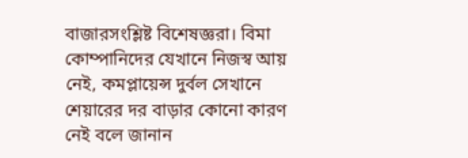বাজারসংশ্লিষ্ট বিশেষজ্ঞরা। বিমা কোম্পানিদের যেখানে নিজস্ব আয় নেই, কমপ্লায়েন্স দুর্বল সেখানে শেয়ারের দর বাড়ার কোনো কারণ নেই বলে জানান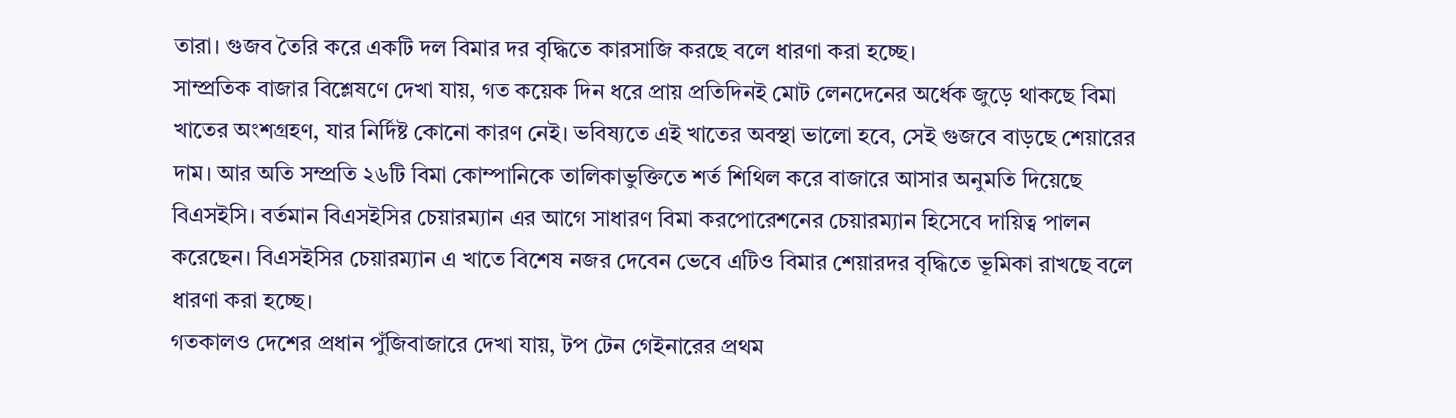তারা। গুজব তৈরি করে একটি দল বিমার দর বৃদ্ধিতে কারসাজি করছে বলে ধারণা করা হচ্ছে।
সাম্প্রতিক বাজার বিশ্লেষণে দেখা যায়, গত কয়েক দিন ধরে প্রায় প্রতিদিনই মোট লেনদেনের অর্ধেক জুড়ে থাকছে বিমা খাতের অংশগ্রহণ, যার নির্দিষ্ট কোনো কারণ নেই। ভবিষ্যতে এই খাতের অবস্থা ভালো হবে, সেই গুজবে বাড়ছে শেয়ারের দাম। আর অতি সম্প্রতি ২৬টি বিমা কোম্পানিকে তালিকাভুক্তিতে শর্ত শিথিল করে বাজারে আসার অনুমতি দিয়েছে বিএসইসি। বর্তমান বিএসইসির চেয়ারম্যান এর আগে সাধারণ বিমা করপোরেশনের চেয়ারম্যান হিসেবে দায়িত্ব পালন করেছেন। বিএসইসির চেয়ারম্যান এ খাতে বিশেষ নজর দেবেন ভেবে এটিও বিমার শেয়ারদর বৃদ্ধিতে ভূমিকা রাখছে বলে ধারণা করা হচ্ছে।
গতকালও দেশের প্রধান পুঁজিবাজারে দেখা যায়, টপ টেন গেইনারের প্রথম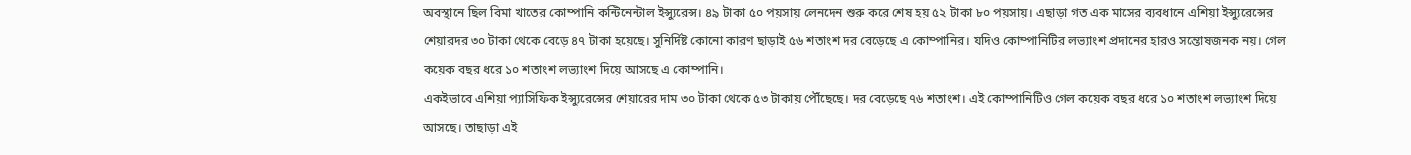অবস্থানে ছিল বিমা খাতের কোম্পানি কন্টিনেন্টাল ইন্স্যুরেন্স। ৪৯ টাকা ৫০ পয়সায় লেনদেন শুরু করে শেষ হয় ৫২ টাকা ৮০ পয়সায়। এছাড়া গত এক মাসের ব্যবধানে এশিয়া ইন্স্যুরেন্সের শেয়ারদর ৩০ টাকা থেকে বেড়ে ৪৭ টাকা হয়েছে। সুনির্দিষ্ট কোনো কারণ ছাড়াই ৫৬ শতাংশ দর বেড়েছে এ কোম্পানির। যদিও কোম্পানিটির লভ্যাংশ প্রদানের হারও সন্তোষজনক নয়। গেল কয়েক বছর ধরে ১০ শতাংশ লভ্যাংশ দিয়ে আসছে এ কোম্পানি।
একইভাবে এশিয়া প্যাসিফিক ইন্স্যুরেন্সের শেয়ারের দাম ৩০ টাকা থেকে ৫৩ টাকায় পৌঁছেছে। দর বেড়েছে ৭৬ শতাংশ। এই কোম্পানিটিও গেল কয়েক বছর ধরে ১০ শতাংশ লভ্যাংশ দিয়ে আসছে। তাছাড়া এই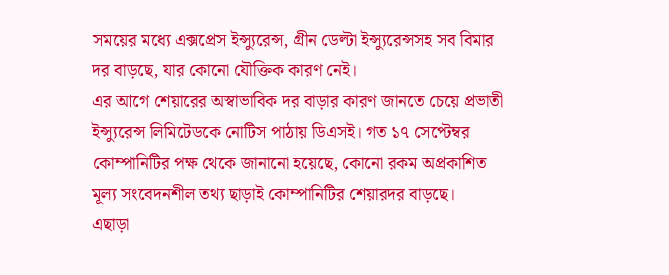সময়ের মধ্যে এক্সপ্রেস ইন্স্যুরেন্স, গ্রীন ডেল্টা ইন্স্যুরেন্সসহ সব বিমার দর বাড়ছে, যার কোনো যৌক্তিক কারণ নেই।
এর আগে শেয়ারের অস্বাভাবিক দর বাড়ার কারণ জানতে চেয়ে প্রভাতী ইন্স্যুরেন্স লিমিটেডকে নোটিস পাঠায় ডিএসই। গত ১৭ সেপ্টেম্বর কোম্পানিটির পক্ষ থেকে জানানো হয়েছে, কোনো রকম অপ্রকাশিত মূল্য সংবেদনশীল তথ্য ছাড়াই কোম্পানিটির শেয়ারদর বাড়ছে।
এছাড়া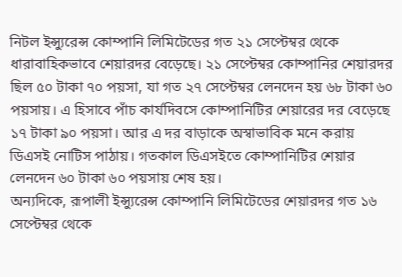নিটল ইন্স্যুরেন্স কোম্পানি লিমিটেডের গত ২১ সেপ্টেম্বর থেকে ধারাবাহিকভাবে শেয়ারদর বেড়েছে। ২১ সেপ্টেম্বর কোম্পানির শেয়ারদর ছিল ৫০ টাকা ৭০ পয়সা, যা গত ২৭ সেপ্টেম্বর লেনদেন হয় ৬৮ টাকা ৬০ পয়সায়। এ হিসাবে পাঁচ কার্যদিবসে কোম্পানিটির শেয়ারের দর বেড়েছে ১৭ টাকা ৯০ পয়সা। আর এ দর বাড়াকে অস্বাভাবিক মনে করায় ডিএসই নোটিস পাঠায়। গতকাল ডিএসইতে কোম্পানিটির শেয়ার লেনদেন ৬০ টাকা ৬০ পয়সায় শেষ হয়।
অন্যদিকে, রূপালী ইন্স্যুরেন্স কোম্পানি লিমিটেডের শেয়ারদর গত ১৬ সেপ্টেম্বর থেকে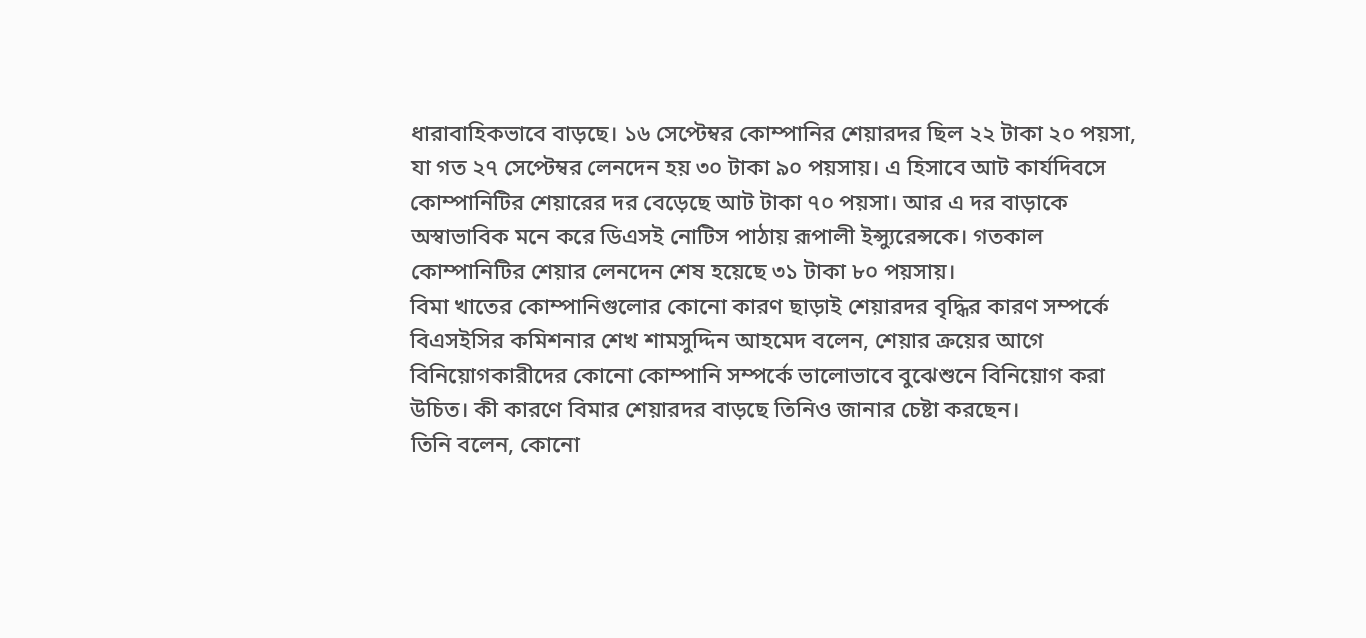ধারাবাহিকভাবে বাড়ছে। ১৬ সেপ্টেম্বর কোম্পানির শেয়ারদর ছিল ২২ টাকা ২০ পয়সা, যা গত ২৭ সেপ্টেম্বর লেনদেন হয় ৩০ টাকা ৯০ পয়সায়। এ হিসাবে আট কার্যদিবসে কোম্পানিটির শেয়ারের দর বেড়েছে আট টাকা ৭০ পয়সা। আর এ দর বাড়াকে অস্বাভাবিক মনে করে ডিএসই নোটিস পাঠায় রূপালী ইন্স্যুরেন্সকে। গতকাল কোম্পানিটির শেয়ার লেনদেন শেষ হয়েছে ৩১ টাকা ৮০ পয়সায়।
বিমা খাতের কোম্পানিগুলোর কোনো কারণ ছাড়াই শেয়ারদর বৃদ্ধির কারণ সম্পর্কে বিএসইসির কমিশনার শেখ শামসুদ্দিন আহমেদ বলেন, শেয়ার ক্রয়ের আগে বিনিয়োগকারীদের কোনো কোম্পানি সম্পর্কে ভালোভাবে বুঝেশুনে বিনিয়োগ করা উচিত। কী কারণে বিমার শেয়ারদর বাড়ছে তিনিও জানার চেষ্টা করছেন।
তিনি বলেন, কোনো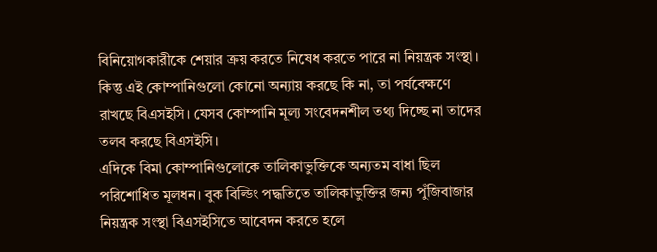বিনিয়োগকারীকে শেয়ার ক্রয় করতে নিষেধ করতে পারে না নিয়ন্ত্রক সংস্থা। কিন্তু এই কোম্পানিগুলো কোনো অন্যায় করছে কি না, তা পর্যবেক্ষণে রাখছে বিএসইসি। যেসব কোম্পানি মূল্য সংবেদনশীল তথ্য দিচ্ছে না তাদের তলব করছে বিএসইসি।
এদিকে বিমা কোম্পানিগুলোকে তালিকাভুক্তিকে অন্যতম বাধা ছিল পরিশোধিত মূলধন। বুক বিল্ডিং পদ্ধতিতে তালিকাভুক্তির জন্য পুঁজিবাজার নিয়ন্ত্রক সংস্থা বিএসইসিতে আবেদন করতে হলে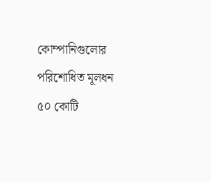কোম্পানিগুলোর পরিশোধিত মূলধন ৫০ কোটি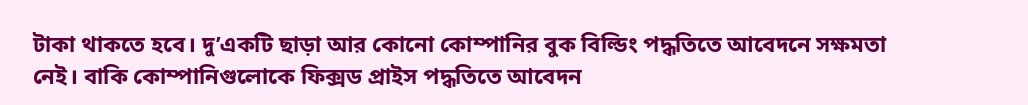টাকা থাকতে হবে। দু’একটি ছাড়া আর কোনো কোম্পানির বুক বিল্ডিং পদ্ধতিতে আবেদনে সক্ষমতা নেই। বাকি কোম্পানিগুলোকে ফিক্সড প্রাইস পদ্ধতিতে আবেদন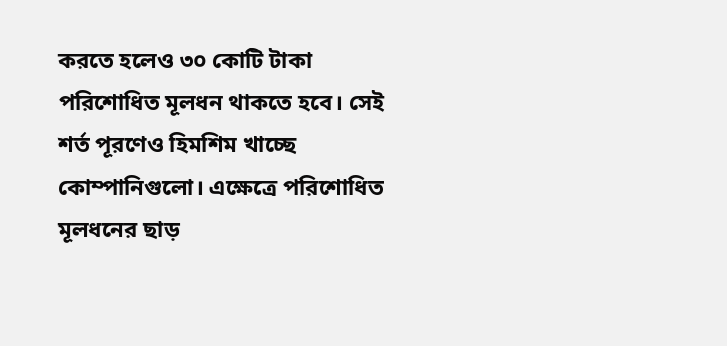করতে হলেও ৩০ কোটি টাকা পরিশোধিত মূলধন থাকতে হবে। সেই শর্ত পূরণেও হিমশিম খাচ্ছে কোম্পানিগুলো। এক্ষেত্রে পরিশোধিত মূলধনের ছাড়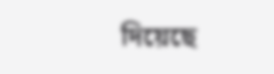দিয়েছে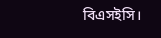বিএসইসি।